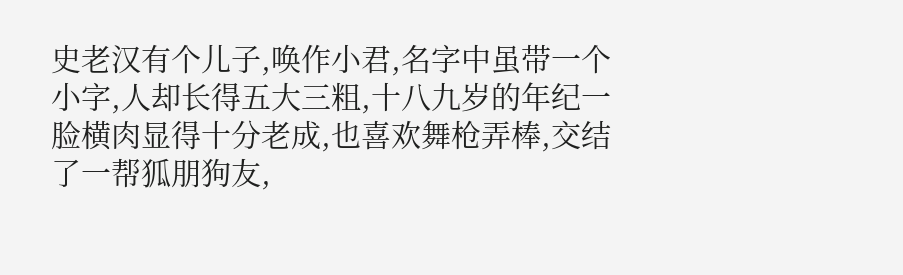史老汉有个儿子,唤作小君,名字中虽带一个小字,人却长得五大三粗,十八九岁的年纪一脸横肉显得十分老成,也喜欢舞枪弄棒,交结了一帮狐朋狗友,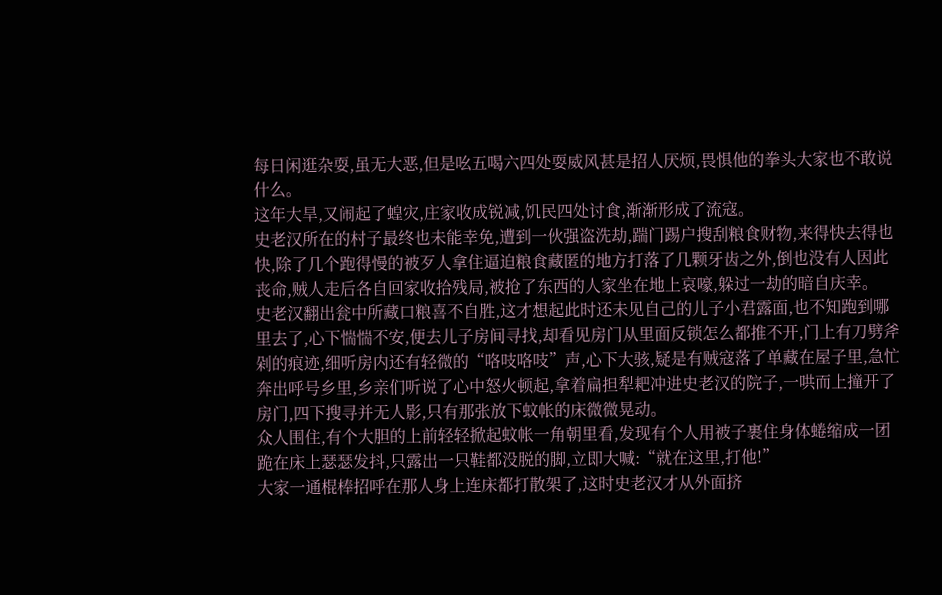每日闲逛杂耍,虽无大恶,但是吆五喝六四处耍威风甚是招人厌烦,畏惧他的拳头大家也不敢说什么。
这年大旱,又闹起了蝗灾,庄家收成锐减,饥民四处讨食,渐渐形成了流寇。
史老汉所在的村子最终也未能幸免,遭到一伙强盗洗劫,踹门踢户搜刮粮食财物,来得快去得也快,除了几个跑得慢的被歹人拿住逼迫粮食藏匿的地方打落了几颗牙齿之外,倒也没有人因此丧命,贼人走后各自回家收拾残局,被抢了东西的人家坐在地上哀嚎,躲过一劫的暗自庆幸。
史老汉翻出瓮中所藏口粮喜不自胜,这才想起此时还未见自己的儿子小君露面,也不知跑到哪里去了,心下惴惴不安,便去儿子房间寻找,却看见房门从里面反锁怎么都推不开,门上有刀劈斧剁的痕迹,细听房内还有轻微的“咯吱咯吱”声,心下大骇,疑是有贼寇落了单藏在屋子里,急忙奔出呼号乡里,乡亲们听说了心中怒火顿起,拿着扁担犁耙冲进史老汉的院子,一哄而上撞开了房门,四下搜寻并无人影,只有那张放下蚊帐的床微微晃动。
众人围住,有个大胆的上前轻轻掀起蚊帐一角朝里看,发现有个人用被子裹住身体蜷缩成一团跪在床上瑟瑟发抖,只露出一只鞋都没脱的脚,立即大喊:“就在这里,打他!”
大家一通棍棒招呼在那人身上连床都打散架了,这时史老汉才从外面挤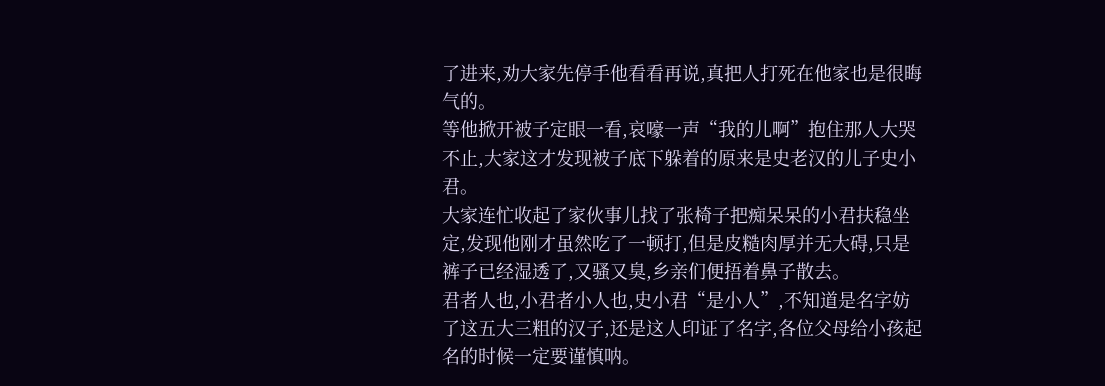了进来,劝大家先停手他看看再说,真把人打死在他家也是很晦气的。
等他掀开被子定眼一看,哀嚎一声“我的儿啊”抱住那人大哭不止,大家这才发现被子底下躲着的原来是史老汉的儿子史小君。
大家连忙收起了家伙事儿找了张椅子把痴呆呆的小君扶稳坐定,发现他刚才虽然吃了一顿打,但是皮糙肉厚并无大碍,只是裤子已经湿透了,又骚又臭,乡亲们便捂着鼻子散去。
君者人也,小君者小人也,史小君“是小人”,不知道是名字妨了这五大三粗的汉子,还是这人印证了名字,各位父母给小孩起名的时候一定要谨慎呐。